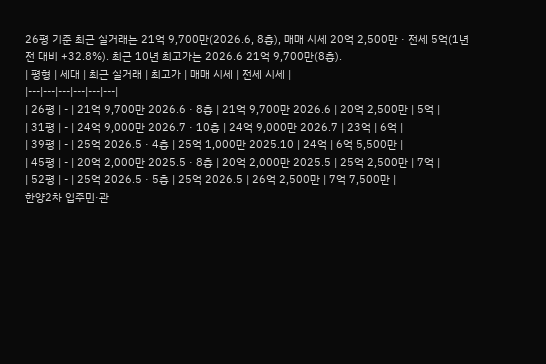26평 기준 최근 실거래는 21억 9,700만(2026.6, 8층), 매매 시세 20억 2,500만 · 전세 5억(1년 전 대비 +32.8%). 최근 10년 최고가는 2026.6 21억 9,700만(8층).
| 평형 | 세대 | 최근 실거래 | 최고가 | 매매 시세 | 전세 시세 |
|---|---|---|---|---|---|
| 26평 | - | 21억 9,700만 2026.6 · 8층 | 21억 9,700만 2026.6 | 20억 2,500만 | 5억 |
| 31평 | - | 24억 9,000만 2026.7 · 10층 | 24억 9,000만 2026.7 | 23억 | 6억 |
| 39평 | - | 25억 2026.5 · 4층 | 25억 1,000만 2025.10 | 24억 | 6억 5,500만 |
| 45평 | - | 20억 2,000만 2025.5 · 8층 | 20억 2,000만 2025.5 | 25억 2,500만 | 7억 |
| 52평 | - | 25억 2026.5 · 5층 | 25억 2026.5 | 26억 2,500만 | 7억 7,500만 |
한양2차 입주민·관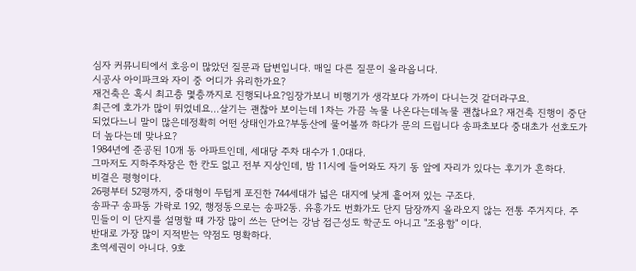심자 커뮤니티에서 호응이 많았던 질문과 답변입니다. 매일 다른 질문이 올라옵니다.
시공사 아이파크와 자이 중 어디가 유리한가요?
재건축은 혹시 최고층 몇층까지로 진행되나요?임장가보니 비행기가 생각보다 가까이 다니는것 같더라구요.
최근에 호가가 많이 뛰었네요...살기는 괜찮아 보이는데 1차는 가끔 녹물 나온다는데녹물 괜찮나요? 재건축 진행이 중단되었다느니 말이 많은데정확히 어떤 상태인가요?부동산에 물어볼까 하다가 문의 드립니다 송파초보다 중대초가 선호도가 더 높다는데 맞나요?
1984년에 준공된 10개 동 아파트인데, 세대당 주차 대수가 1.0대다.
그마저도 지하주차장은 한 칸도 없고 전부 지상인데, 밤 11시에 들어와도 자기 동 앞에 자리가 있다는 후기가 흔하다.
비결은 평형이다.
26평부터 52평까지, 중대형이 두텁게 포진한 744세대가 넓은 대지에 낮게 흩어져 있는 구조다.
송파구 송파동 가락로 192, 행정동으로는 송파2동. 유흥가도 번화가도 단지 담장까지 올라오지 않는 전통 주거지다. 주민들이 이 단지를 설명할 때 가장 많이 쓰는 단어는 강남 접근성도 학군도 아니고 "조용함" 이다.
반대로 가장 많이 지적받는 약점도 명확하다.
초역세권이 아니다. 9호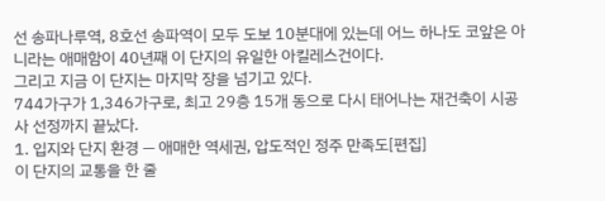선 송파나루역, 8호선 송파역이 모두 도보 10분대에 있는데 어느 하나도 코앞은 아니라는 애매함이 40년째 이 단지의 유일한 아킬레스건이다.
그리고 지금 이 단지는 마지막 장을 넘기고 있다.
744가구가 1,346가구로, 최고 29층 15개 동으로 다시 태어나는 재건축이 시공사 선정까지 끝났다.
1. 입지와 단지 환경 — 애매한 역세권, 압도적인 정주 만족도[편집]
이 단지의 교통을 한 줄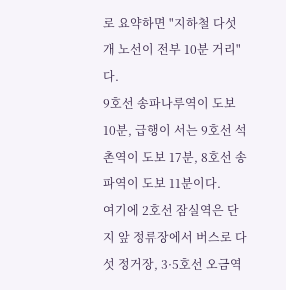로 요약하면 "지하철 다섯 개 노선이 전부 10분 거리" 다.
9호선 송파나루역이 도보 10분, 급행이 서는 9호선 석촌역이 도보 17분, 8호선 송파역이 도보 11분이다.
여기에 2호선 잠실역은 단지 앞 정류장에서 버스로 다섯 정거장, 3·5호선 오금역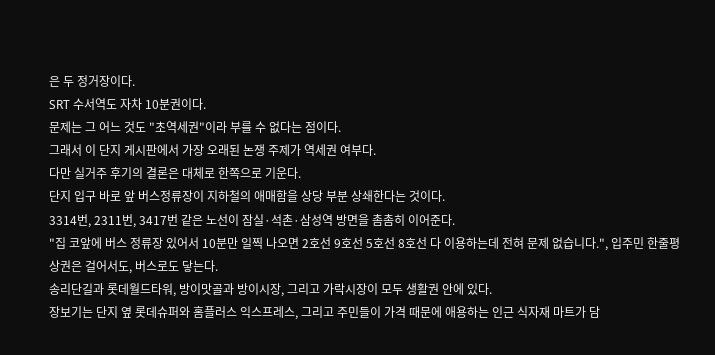은 두 정거장이다.
SRT 수서역도 자차 10분권이다.
문제는 그 어느 것도 "초역세권"이라 부를 수 없다는 점이다.
그래서 이 단지 게시판에서 가장 오래된 논쟁 주제가 역세권 여부다.
다만 실거주 후기의 결론은 대체로 한쪽으로 기운다.
단지 입구 바로 앞 버스정류장이 지하철의 애매함을 상당 부분 상쇄한다는 것이다.
3314번, 2311번, 3417번 같은 노선이 잠실·석촌·삼성역 방면을 촘촘히 이어준다.
"집 코앞에 버스 정류장 있어서 10분만 일찍 나오면 2호선 9호선 5호선 8호선 다 이용하는데 전혀 문제 없습니다.", 입주민 한줄평
상권은 걸어서도, 버스로도 닿는다.
송리단길과 롯데월드타워, 방이맛골과 방이시장, 그리고 가락시장이 모두 생활권 안에 있다.
장보기는 단지 옆 롯데슈퍼와 홈플러스 익스프레스, 그리고 주민들이 가격 때문에 애용하는 인근 식자재 마트가 담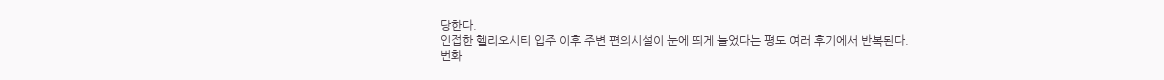당한다.
인접한 헬리오시티 입주 이후 주변 편의시설이 눈에 띄게 늘었다는 평도 여러 후기에서 반복된다.
번화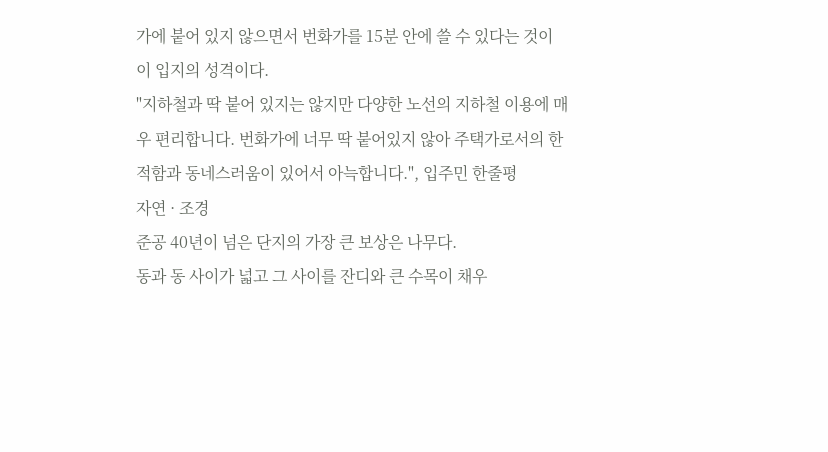가에 붙어 있지 않으면서 번화가를 15분 안에 쓸 수 있다는 것이 이 입지의 성격이다.
"지하철과 딱 붙어 있지는 않지만 다양한 노선의 지하철 이용에 매우 편리합니다. 번화가에 너무 딱 붙어있지 않아 주택가로서의 한적함과 동네스러움이 있어서 아늑합니다.", 입주민 한줄평
자연 · 조경
준공 40년이 넘은 단지의 가장 큰 보상은 나무다.
동과 동 사이가 넓고 그 사이를 잔디와 큰 수목이 채우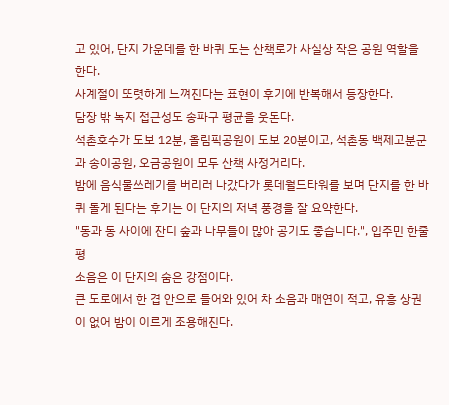고 있어, 단지 가운데를 한 바퀴 도는 산책로가 사실상 작은 공원 역할을 한다.
사계절이 또렷하게 느껴진다는 표현이 후기에 반복해서 등장한다.
담장 밖 녹지 접근성도 송파구 평균을 웃돈다.
석촌호수가 도보 12분, 올림픽공원이 도보 20분이고, 석촌동 백제고분군과 송이공원, 오금공원이 모두 산책 사정거리다.
밤에 음식물쓰레기를 버리러 나갔다가 롯데월드타워를 보며 단지를 한 바퀴 돌게 된다는 후기는 이 단지의 저녁 풍경을 잘 요약한다.
"동과 동 사이에 잔디 숲과 나무들이 많아 공기도 좋습니다.", 입주민 한줄평
소음은 이 단지의 숨은 강점이다.
큰 도로에서 한 겹 안으로 들어와 있어 차 소음과 매연이 적고, 유흥 상권이 없어 밤이 이르게 조용해진다.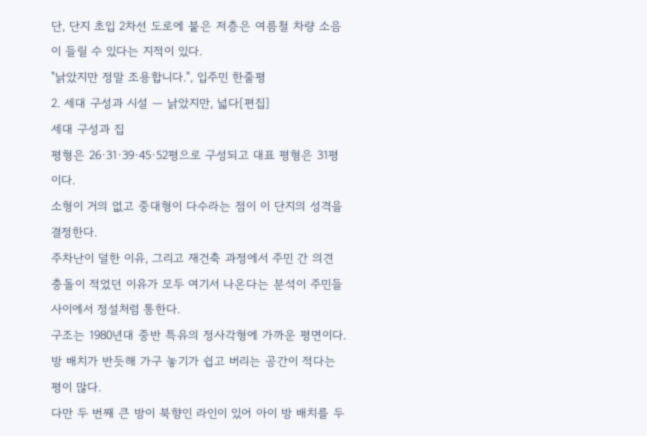단, 단지 초입 2차선 도로에 붙은 저층은 여름철 차량 소음이 들릴 수 있다는 지적이 있다.
"낡았지만 정말 조용합니다.", 입주민 한줄평
2. 세대 구성과 시설 — 낡았지만, 넓다[편집]
세대 구성과 집
평형은 26·31·39·45·52평으로 구성되고 대표 평형은 31평이다.
소형이 거의 없고 중대형이 다수라는 점이 이 단지의 성격을 결정한다.
주차난이 덜한 이유, 그리고 재건축 과정에서 주민 간 의견 충돌이 적었던 이유가 모두 여기서 나온다는 분석이 주민들 사이에서 정설처럼 통한다.
구조는 1980년대 중반 특유의 정사각형에 가까운 평면이다.
방 배치가 반듯해 가구 놓기가 쉽고 버리는 공간이 적다는 평이 많다.
다만 두 번째 큰 방이 북향인 라인이 있어 아이 방 배치를 두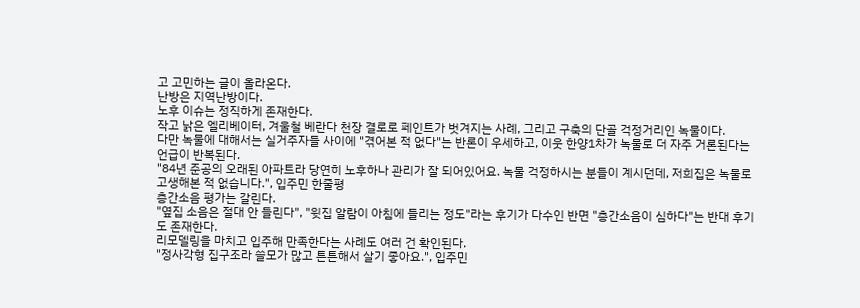고 고민하는 글이 올라온다.
난방은 지역난방이다.
노후 이슈는 정직하게 존재한다.
작고 낡은 엘리베이터, 겨울철 베란다 천장 결로로 페인트가 벗겨지는 사례, 그리고 구축의 단골 걱정거리인 녹물이다.
다만 녹물에 대해서는 실거주자들 사이에 "겪어본 적 없다"는 반론이 우세하고, 이웃 한양1차가 녹물로 더 자주 거론된다는 언급이 반복된다.
"84년 준공의 오래된 아파트라 당연히 노후하나 관리가 잘 되어있어요. 녹물 걱정하시는 분들이 계시던데, 저희집은 녹물로 고생해본 적 없습니다.", 입주민 한줄평
층간소음 평가는 갈린다.
"옆집 소음은 절대 안 들린다", "윗집 알람이 아침에 들리는 정도"라는 후기가 다수인 반면 "층간소음이 심하다"는 반대 후기도 존재한다.
리모델링을 마치고 입주해 만족한다는 사례도 여러 건 확인된다.
"정사각형 집구조라 쓸모가 많고 튼튼해서 살기 좋아요.", 입주민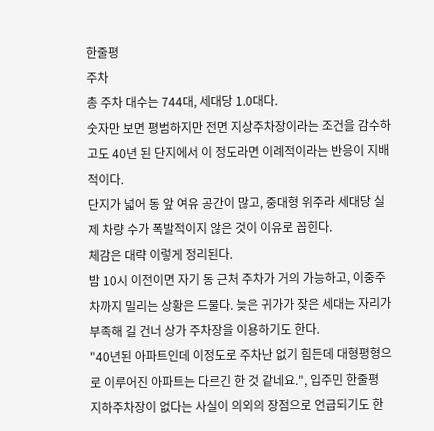한줄평
주차
총 주차 대수는 744대, 세대당 1.0대다.
숫자만 보면 평범하지만 전면 지상주차장이라는 조건을 감수하고도 40년 된 단지에서 이 정도라면 이례적이라는 반응이 지배적이다.
단지가 넓어 동 앞 여유 공간이 많고, 중대형 위주라 세대당 실제 차량 수가 폭발적이지 않은 것이 이유로 꼽힌다.
체감은 대략 이렇게 정리된다.
밤 10시 이전이면 자기 동 근처 주차가 거의 가능하고, 이중주차까지 밀리는 상황은 드물다. 늦은 귀가가 잦은 세대는 자리가 부족해 길 건너 상가 주차장을 이용하기도 한다.
"40년된 아파트인데 이정도로 주차난 없기 힘든데 대형평형으로 이루어진 아파트는 다르긴 한 것 같네요.", 입주민 한줄평
지하주차장이 없다는 사실이 의외의 장점으로 언급되기도 한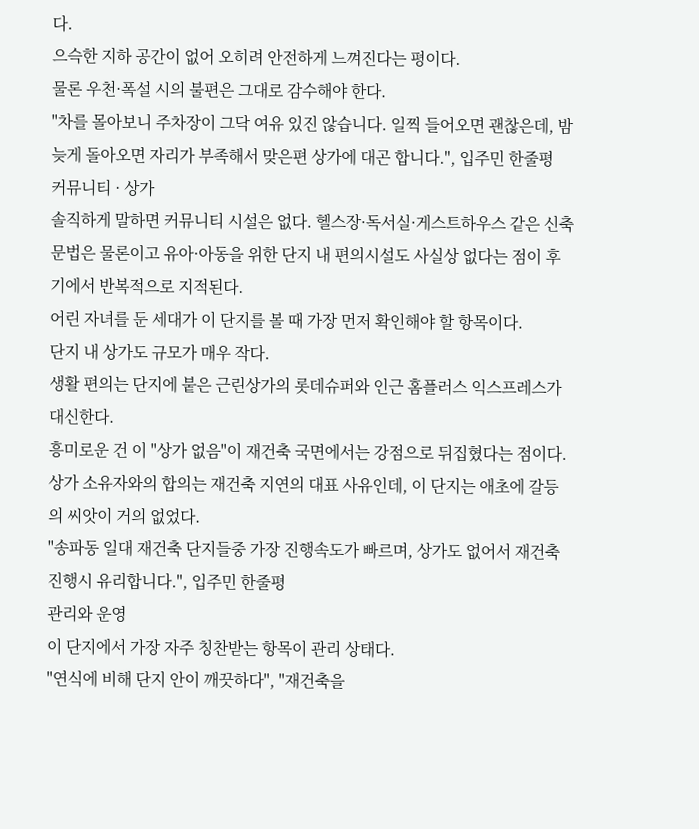다.
으슥한 지하 공간이 없어 오히려 안전하게 느껴진다는 평이다.
물론 우천·폭설 시의 불편은 그대로 감수해야 한다.
"차를 몰아보니 주차장이 그닥 여유 있진 않습니다. 일찍 들어오면 괜찮은데, 밤 늦게 돌아오면 자리가 부족해서 맞은편 상가에 대곤 합니다.", 입주민 한줄평
커뮤니티 · 상가
솔직하게 말하면 커뮤니티 시설은 없다. 헬스장·독서실·게스트하우스 같은 신축 문법은 물론이고 유아·아동을 위한 단지 내 편의시설도 사실상 없다는 점이 후기에서 반복적으로 지적된다.
어린 자녀를 둔 세대가 이 단지를 볼 때 가장 먼저 확인해야 할 항목이다.
단지 내 상가도 규모가 매우 작다.
생활 편의는 단지에 붙은 근린상가의 롯데슈퍼와 인근 홈플러스 익스프레스가 대신한다.
흥미로운 건 이 "상가 없음"이 재건축 국면에서는 강점으로 뒤집혔다는 점이다.
상가 소유자와의 합의는 재건축 지연의 대표 사유인데, 이 단지는 애초에 갈등의 씨앗이 거의 없었다.
"송파동 일대 재건축 단지들중 가장 진행속도가 빠르며, 상가도 없어서 재건축 진행시 유리합니다.", 입주민 한줄평
관리와 운영
이 단지에서 가장 자주 칭찬받는 항목이 관리 상태다.
"연식에 비해 단지 안이 깨끗하다", "재건축을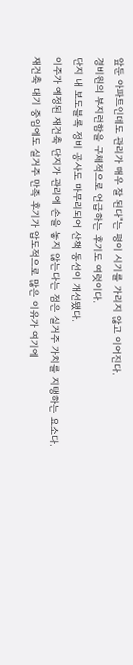앞둔 아파트인데도 관리가 매우 잘 된다"는 평이 시기를 가리지 않고 이어진다.
경비원의 부지런함을 구체적으로 언급하는 후기도 여럿이다.
단지 내 보도블록 정비 공사도 마무리되어 산책 동선이 개선됐다.
이주가 예정된 재건축 단지가 관리에 손을 놓지 않는다는 점은 실거주 가치를 지탱하는 요소다.
재건축 대기 중임에도 실거주 만족 후기가 압도적으로 많은 이유가 여기에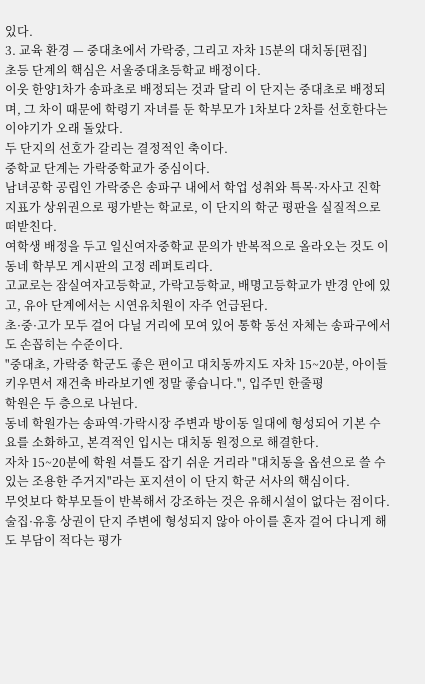있다.
3. 교육 환경 — 중대초에서 가락중, 그리고 자차 15분의 대치동[편집]
초등 단계의 핵심은 서울중대초등학교 배정이다.
이웃 한양1차가 송파초로 배정되는 것과 달리 이 단지는 중대초로 배정되며, 그 차이 때문에 학령기 자녀를 둔 학부모가 1차보다 2차를 선호한다는 이야기가 오래 돌았다.
두 단지의 선호가 갈리는 결정적인 축이다.
중학교 단계는 가락중학교가 중심이다.
남녀공학 공립인 가락중은 송파구 내에서 학업 성취와 특목·자사고 진학 지표가 상위권으로 평가받는 학교로, 이 단지의 학군 평판을 실질적으로 떠받친다.
여학생 배정을 두고 일신여자중학교 문의가 반복적으로 올라오는 것도 이 동네 학부모 게시판의 고정 레퍼토리다.
고교로는 잠실여자고등학교, 가락고등학교, 배명고등학교가 반경 안에 있고, 유아 단계에서는 시연유치원이 자주 언급된다.
초·중·고가 모두 걸어 다닐 거리에 모여 있어 통학 동선 자체는 송파구에서도 손꼽히는 수준이다.
"중대초, 가락중 학군도 좋은 편이고 대치동까지도 자차 15~20분, 아이들 키우면서 재건축 바라보기엔 정말 좋습니다.", 입주민 한줄평
학원은 두 층으로 나뉜다.
동네 학원가는 송파역·가락시장 주변과 방이동 일대에 형성되어 기본 수요를 소화하고, 본격적인 입시는 대치동 원정으로 해결한다.
자차 15~20분에 학원 셔틀도 잡기 쉬운 거리라 "대치동을 옵션으로 쓸 수 있는 조용한 주거지"라는 포지션이 이 단지 학군 서사의 핵심이다.
무엇보다 학부모들이 반복해서 강조하는 것은 유해시설이 없다는 점이다.
술집·유흥 상권이 단지 주변에 형성되지 않아 아이를 혼자 걸어 다니게 해도 부담이 적다는 평가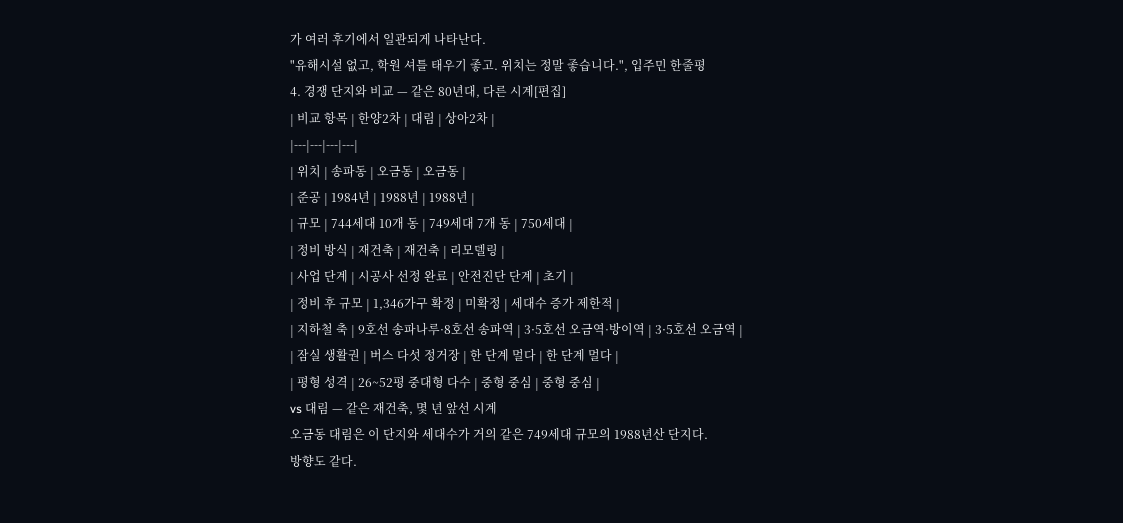가 여러 후기에서 일관되게 나타난다.
"유해시설 없고, 학원 셔틀 태우기 좋고. 위치는 정말 좋습니다.", 입주민 한줄평
4. 경쟁 단지와 비교 — 같은 80년대, 다른 시계[편집]
| 비교 항목 | 한양2차 | 대림 | 상아2차 |
|---|---|---|---|
| 위치 | 송파동 | 오금동 | 오금동 |
| 준공 | 1984년 | 1988년 | 1988년 |
| 규모 | 744세대 10개 동 | 749세대 7개 동 | 750세대 |
| 정비 방식 | 재건축 | 재건축 | 리모델링 |
| 사업 단계 | 시공사 선정 완료 | 안전진단 단계 | 초기 |
| 정비 후 규모 | 1,346가구 확정 | 미확정 | 세대수 증가 제한적 |
| 지하철 축 | 9호선 송파나루·8호선 송파역 | 3·5호선 오금역·방이역 | 3·5호선 오금역 |
| 잠실 생활권 | 버스 다섯 정거장 | 한 단계 멀다 | 한 단계 멀다 |
| 평형 성격 | 26~52평 중대형 다수 | 중형 중심 | 중형 중심 |
vs 대림 — 같은 재건축, 몇 년 앞선 시계
오금동 대림은 이 단지와 세대수가 거의 같은 749세대 규모의 1988년산 단지다.
방향도 같다.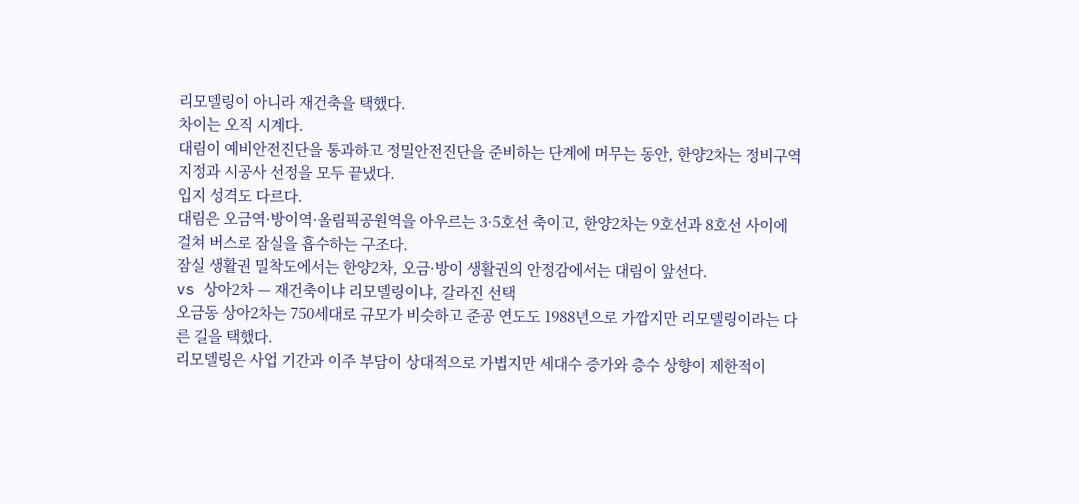리모델링이 아니라 재건축을 택했다.
차이는 오직 시계다.
대림이 예비안전진단을 통과하고 정밀안전진단을 준비하는 단계에 머무는 동안, 한양2차는 정비구역 지정과 시공사 선정을 모두 끝냈다.
입지 성격도 다르다.
대림은 오금역·방이역·올림픽공원역을 아우르는 3·5호선 축이고, 한양2차는 9호선과 8호선 사이에 걸쳐 버스로 잠실을 흡수하는 구조다.
잠실 생활권 밀착도에서는 한양2차, 오금·방이 생활권의 안정감에서는 대림이 앞선다.
vs 상아2차 — 재건축이냐 리모델링이냐, 갈라진 선택
오금동 상아2차는 750세대로 규모가 비슷하고 준공 연도도 1988년으로 가깝지만 리모델링이라는 다른 길을 택했다.
리모델링은 사업 기간과 이주 부담이 상대적으로 가볍지만 세대수 증가와 층수 상향이 제한적이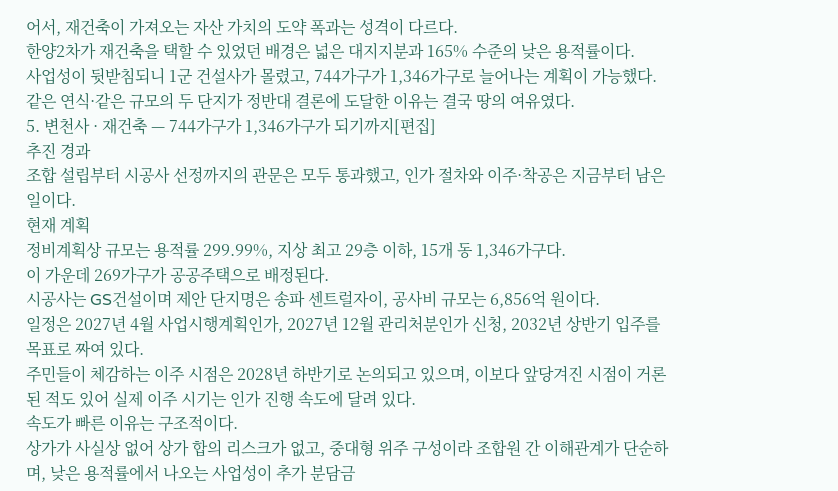어서, 재건축이 가져오는 자산 가치의 도약 폭과는 성격이 다르다.
한양2차가 재건축을 택할 수 있었던 배경은 넓은 대지지분과 165% 수준의 낮은 용적률이다.
사업성이 뒷받침되니 1군 건설사가 몰렸고, 744가구가 1,346가구로 늘어나는 계획이 가능했다.
같은 연식·같은 규모의 두 단지가 정반대 결론에 도달한 이유는 결국 땅의 여유였다.
5. 변천사 · 재건축 — 744가구가 1,346가구가 되기까지[편집]
추진 경과
조합 설립부터 시공사 선정까지의 관문은 모두 통과했고, 인가 절차와 이주·착공은 지금부터 남은 일이다.
현재 계획
정비계획상 규모는 용적률 299.99%, 지상 최고 29층 이하, 15개 동 1,346가구다.
이 가운데 269가구가 공공주택으로 배정된다.
시공사는 GS건설이며 제안 단지명은 송파 센트럴자이, 공사비 규모는 6,856억 원이다.
일정은 2027년 4월 사업시행계획인가, 2027년 12월 관리처분인가 신청, 2032년 상반기 입주를 목표로 짜여 있다.
주민들이 체감하는 이주 시점은 2028년 하반기로 논의되고 있으며, 이보다 앞당겨진 시점이 거론된 적도 있어 실제 이주 시기는 인가 진행 속도에 달려 있다.
속도가 빠른 이유는 구조적이다.
상가가 사실상 없어 상가 합의 리스크가 없고, 중대형 위주 구성이라 조합원 간 이해관계가 단순하며, 낮은 용적률에서 나오는 사업성이 추가 분담금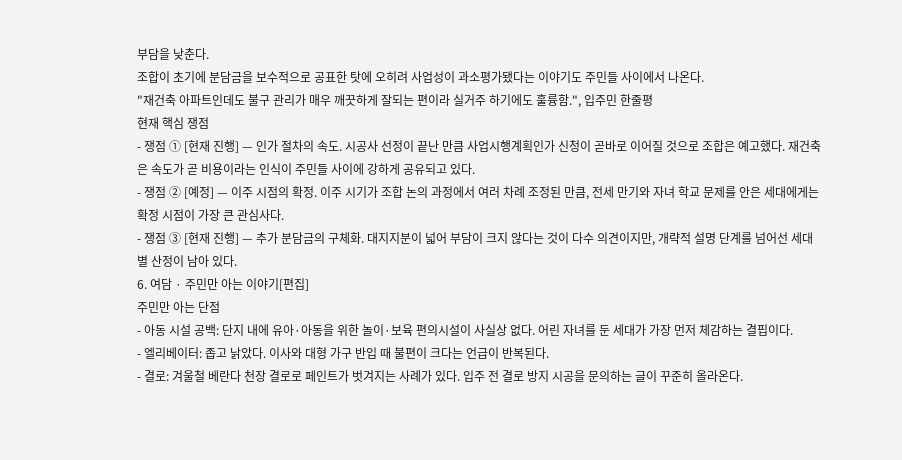부담을 낮춘다.
조합이 초기에 분담금을 보수적으로 공표한 탓에 오히려 사업성이 과소평가됐다는 이야기도 주민들 사이에서 나온다.
"재건축 아파트인데도 불구 관리가 매우 깨끗하게 잘되는 편이라 실거주 하기에도 훌륭함.", 입주민 한줄평
현재 핵심 쟁점
- 쟁점 ① [현재 진행] — 인가 절차의 속도. 시공사 선정이 끝난 만큼 사업시행계획인가 신청이 곧바로 이어질 것으로 조합은 예고했다. 재건축은 속도가 곧 비용이라는 인식이 주민들 사이에 강하게 공유되고 있다.
- 쟁점 ② [예정] — 이주 시점의 확정. 이주 시기가 조합 논의 과정에서 여러 차례 조정된 만큼, 전세 만기와 자녀 학교 문제를 안은 세대에게는 확정 시점이 가장 큰 관심사다.
- 쟁점 ③ [현재 진행] — 추가 분담금의 구체화. 대지지분이 넓어 부담이 크지 않다는 것이 다수 의견이지만, 개략적 설명 단계를 넘어선 세대별 산정이 남아 있다.
6. 여담 · 주민만 아는 이야기[편집]
주민만 아는 단점
- 아동 시설 공백: 단지 내에 유아·아동을 위한 놀이·보육 편의시설이 사실상 없다. 어린 자녀를 둔 세대가 가장 먼저 체감하는 결핍이다.
- 엘리베이터: 좁고 낡았다. 이사와 대형 가구 반입 때 불편이 크다는 언급이 반복된다.
- 결로: 겨울철 베란다 천장 결로로 페인트가 벗겨지는 사례가 있다. 입주 전 결로 방지 시공을 문의하는 글이 꾸준히 올라온다.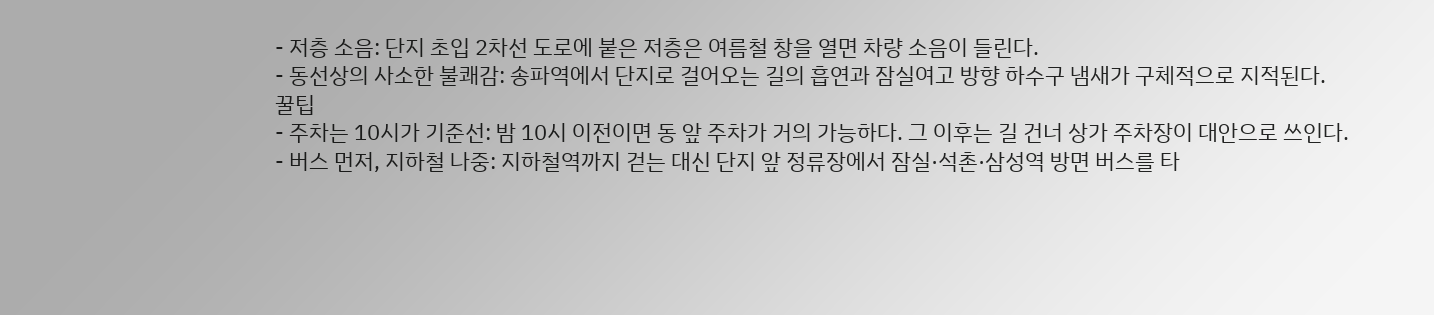- 저층 소음: 단지 초입 2차선 도로에 붙은 저층은 여름철 창을 열면 차량 소음이 들린다.
- 동선상의 사소한 불쾌감: 송파역에서 단지로 걸어오는 길의 흡연과 잠실여고 방향 하수구 냄새가 구체적으로 지적된다.
꿀팁
- 주차는 10시가 기준선: 밤 10시 이전이면 동 앞 주차가 거의 가능하다. 그 이후는 길 건너 상가 주차장이 대안으로 쓰인다.
- 버스 먼저, 지하철 나중: 지하철역까지 걷는 대신 단지 앞 정류장에서 잠실·석촌·삼성역 방면 버스를 타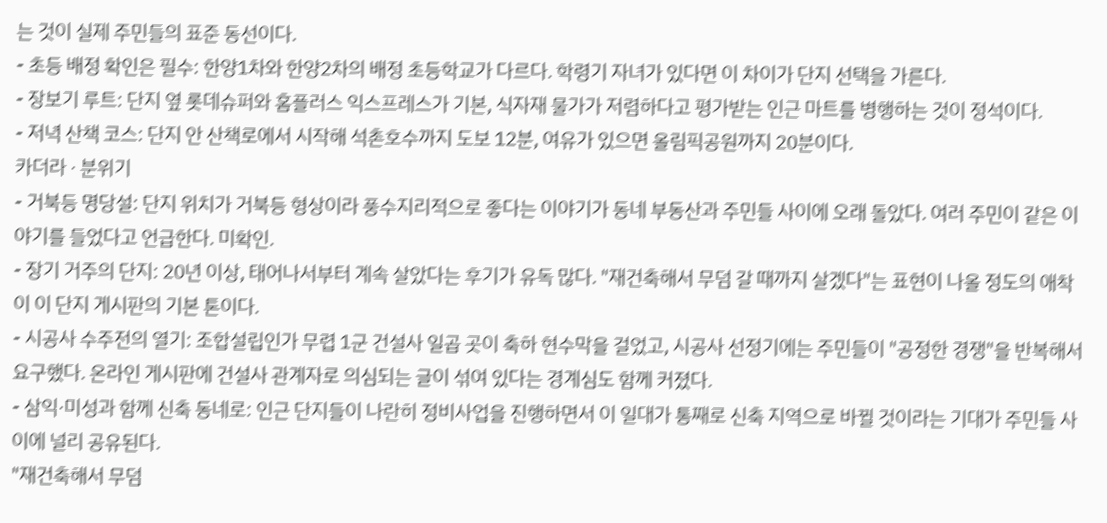는 것이 실제 주민들의 표준 동선이다.
- 초등 배정 확인은 필수: 한양1차와 한양2차의 배정 초등학교가 다르다. 학령기 자녀가 있다면 이 차이가 단지 선택을 가른다.
- 장보기 루트: 단지 옆 롯데슈퍼와 홈플러스 익스프레스가 기본, 식자재 물가가 저렴하다고 평가받는 인근 마트를 병행하는 것이 정석이다.
- 저녁 산책 코스: 단지 안 산책로에서 시작해 석촌호수까지 도보 12분, 여유가 있으면 올림픽공원까지 20분이다.
카더라 · 분위기
- 거북등 명당설: 단지 위치가 거북등 형상이라 풍수지리적으로 좋다는 이야기가 동네 부동산과 주민들 사이에 오래 돌았다. 여러 주민이 같은 이야기를 들었다고 언급한다. 미확인.
- 장기 거주의 단지: 20년 이상, 태어나서부터 계속 살았다는 후기가 유독 많다. "재건축해서 무덤 갈 때까지 살겠다"는 표현이 나올 정도의 애착이 이 단지 게시판의 기본 톤이다.
- 시공사 수주전의 열기: 조합설립인가 무렵 1군 건설사 일곱 곳이 축하 현수막을 걸었고, 시공사 선정기에는 주민들이 "공정한 경쟁"을 반복해서 요구했다. 온라인 게시판에 건설사 관계자로 의심되는 글이 섞여 있다는 경계심도 함께 커졌다.
- 삼익·미성과 함께 신축 동네로: 인근 단지들이 나란히 정비사업을 진행하면서 이 일대가 통째로 신축 지역으로 바뀔 것이라는 기대가 주민들 사이에 널리 공유된다.
"재건축해서 무덤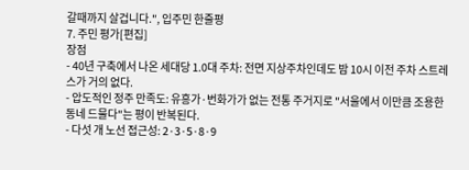갈때까지 살겁니다.", 입주민 한줄평
7. 주민 평가[편집]
장점
- 40년 구축에서 나온 세대당 1.0대 주차: 전면 지상주차인데도 밤 10시 이전 주차 스트레스가 거의 없다.
- 압도적인 정주 만족도: 유흥가·번화가가 없는 전통 주거지로 "서울에서 이만큼 조용한 동네 드물다"는 평이 반복된다.
- 다섯 개 노선 접근성: 2·3·5·8·9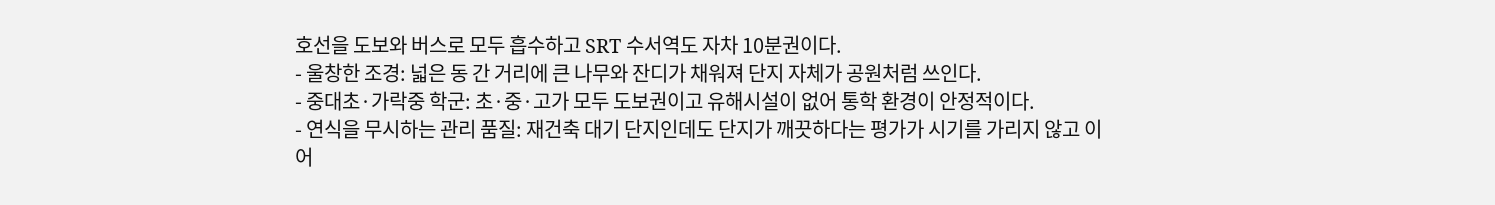호선을 도보와 버스로 모두 흡수하고 SRT 수서역도 자차 10분권이다.
- 울창한 조경: 넓은 동 간 거리에 큰 나무와 잔디가 채워져 단지 자체가 공원처럼 쓰인다.
- 중대초·가락중 학군: 초·중·고가 모두 도보권이고 유해시설이 없어 통학 환경이 안정적이다.
- 연식을 무시하는 관리 품질: 재건축 대기 단지인데도 단지가 깨끗하다는 평가가 시기를 가리지 않고 이어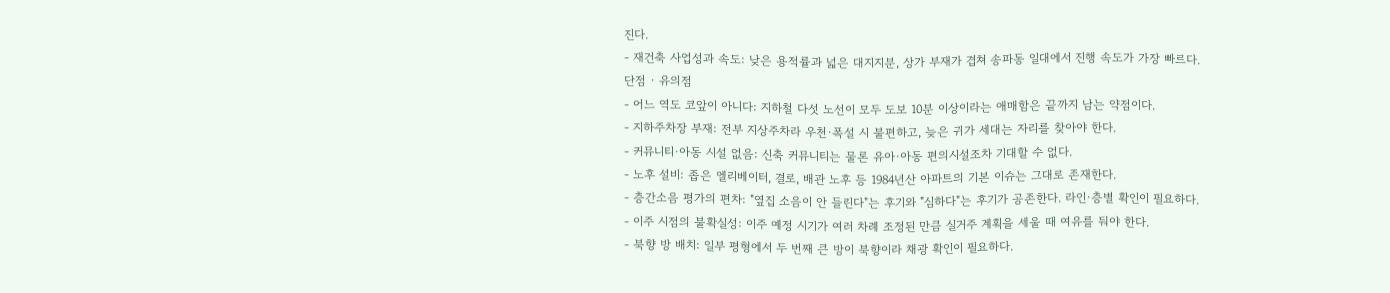진다.
- 재건축 사업성과 속도: 낮은 용적률과 넓은 대지지분, 상가 부재가 겹쳐 송파동 일대에서 진행 속도가 가장 빠르다.
단점 · 유의점
- 어느 역도 코앞이 아니다: 지하철 다섯 노선이 모두 도보 10분 이상이라는 애매함은 끝까지 남는 약점이다.
- 지하주차장 부재: 전부 지상주차라 우천·폭설 시 불편하고, 늦은 귀가 세대는 자리를 찾아야 한다.
- 커뮤니티·아동 시설 없음: 신축 커뮤니티는 물론 유아·아동 편의시설조차 기대할 수 없다.
- 노후 설비: 좁은 엘리베이터, 결로, 배관 노후 등 1984년산 아파트의 기본 이슈는 그대로 존재한다.
- 층간소음 평가의 편차: "옆집 소음이 안 들린다"는 후기와 "심하다"는 후기가 공존한다. 라인·층별 확인이 필요하다.
- 이주 시점의 불확실성: 이주 예정 시기가 여러 차례 조정된 만큼 실거주 계획을 세울 때 여유를 둬야 한다.
- 북향 방 배치: 일부 평형에서 두 번째 큰 방이 북향이라 채광 확인이 필요하다.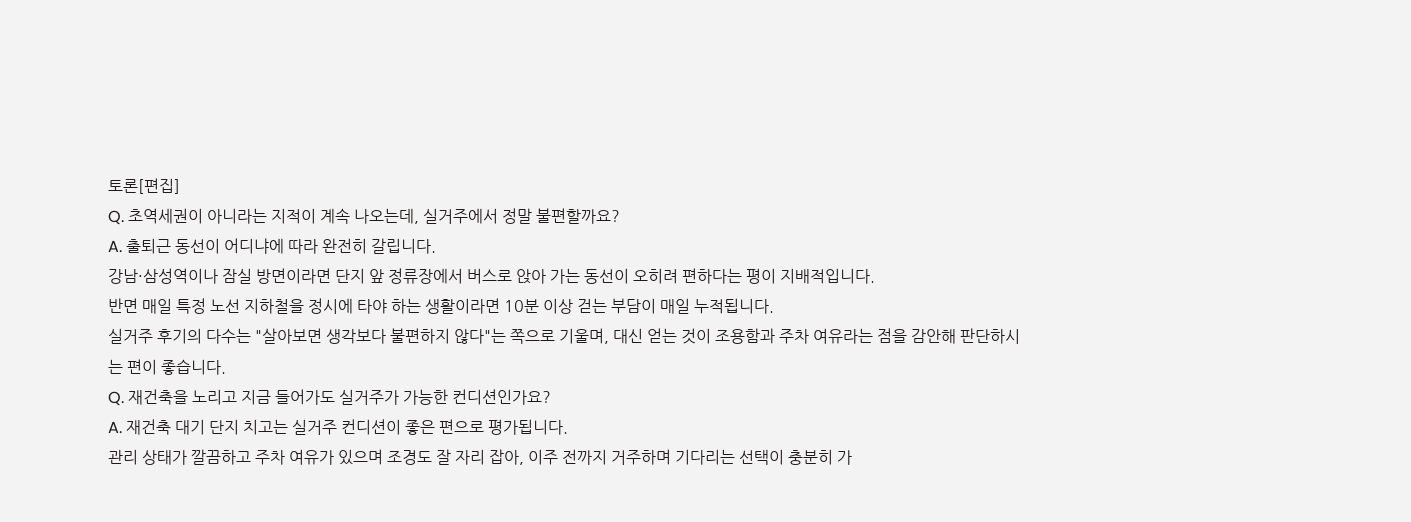토론[편집]
Q. 초역세권이 아니라는 지적이 계속 나오는데, 실거주에서 정말 불편할까요?
A. 출퇴근 동선이 어디냐에 따라 완전히 갈립니다.
강남·삼성역이나 잠실 방면이라면 단지 앞 정류장에서 버스로 앉아 가는 동선이 오히려 편하다는 평이 지배적입니다.
반면 매일 특정 노선 지하철을 정시에 타야 하는 생활이라면 10분 이상 걷는 부담이 매일 누적됩니다.
실거주 후기의 다수는 "살아보면 생각보다 불편하지 않다"는 쪽으로 기울며, 대신 얻는 것이 조용함과 주차 여유라는 점을 감안해 판단하시는 편이 좋습니다.
Q. 재건축을 노리고 지금 들어가도 실거주가 가능한 컨디션인가요?
A. 재건축 대기 단지 치고는 실거주 컨디션이 좋은 편으로 평가됩니다.
관리 상태가 깔끔하고 주차 여유가 있으며 조경도 잘 자리 잡아, 이주 전까지 거주하며 기다리는 선택이 충분히 가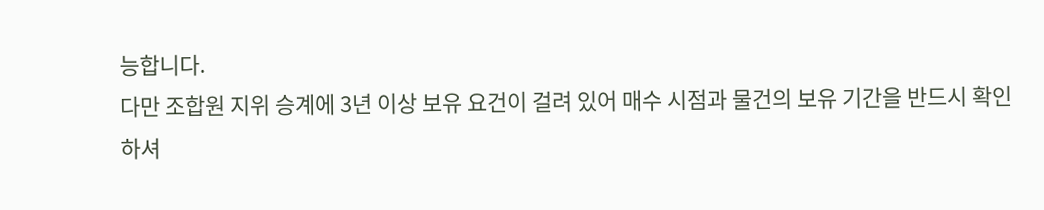능합니다.
다만 조합원 지위 승계에 3년 이상 보유 요건이 걸려 있어 매수 시점과 물건의 보유 기간을 반드시 확인하셔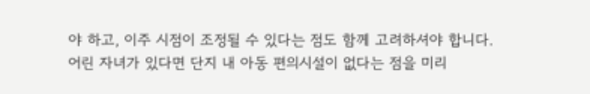야 하고, 이주 시점이 조정될 수 있다는 점도 함께 고려하셔야 합니다.
어린 자녀가 있다면 단지 내 아동 편의시설이 없다는 점을 미리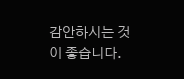감안하시는 것이 좋습니다.